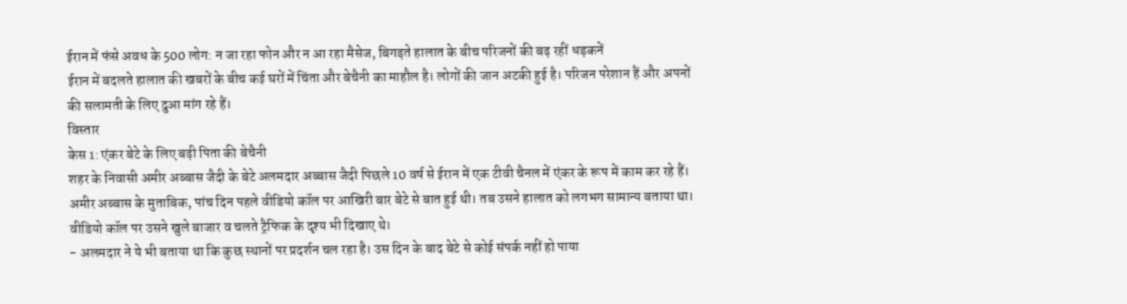ईरान में फंसे अवध के 500 लोग: न जा रहा फोन और न आ रहा मैसेज, बिगड़ते हालात के बीच परिजनों की बढ़ रहीं धड़कनें
ईरान में बदलते हालात की खबरों के बीच कई घरों में चिंता और बेचैनी का माहौल है। लोगों की जान अटकी हुई है। परिजन परेशान हैं और अपनों की सलामती के लिए दुआ मांग रहे हैं।
विस्तार
केस 1: एंकर बेटे के लिए बढ़ी पिता की बेचैनी
शहर के निवासी अमीर अब्बास जैदी के बेटे अलमदार अब्बास जैदी पिछले 10 वर्ष से ईरान में एक टीवी चैनल में एंकर के रूप में काम कर रहे हैं। अमीर अब्बास के मुताबिक, पांच दिन पहले वीडियो कॉल पर आखिरी बार बेटे से बात हुई थी। तब उसने हालात को लगभग सामान्य बताया था। वीडियो कॉल पर उसने खुले बाजार व चलते ट्रैफिक के दृश्य भी दिखाए थे।
- अलमदार ने ये भी बताया था कि कुछ स्थानों पर प्रदर्शन चल रहा है। उस दिन के बाद बेटे से कोई संपर्क नहीं हो पाया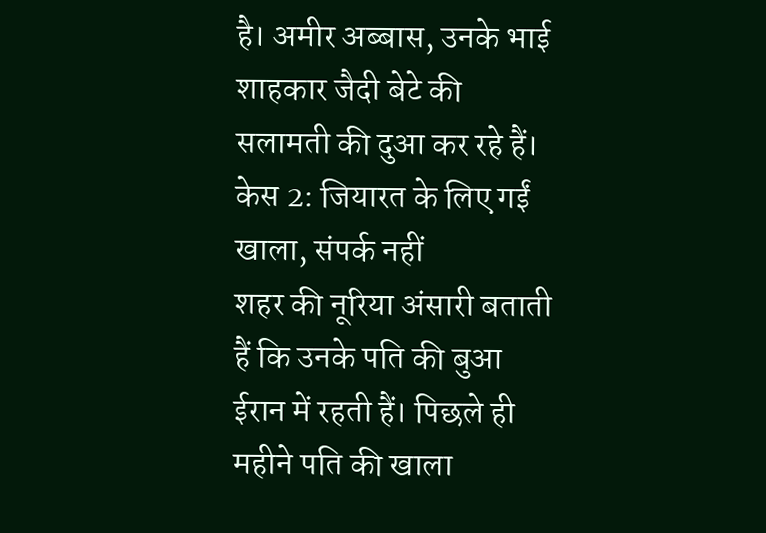है। अमीर अब्बास, उनके भाई शाहकार जैदी बेटे की सलामती की दुआ कर रहे हैं।
केस 2: जियारत के लिए गईं खाला, संपर्क नहीं
शहर की नूरिया अंसारी बताती हैं कि उनके पति की बुआ ईरान में रहती हैं। पिछले ही महीने पति की खाला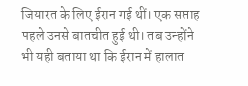जियारत के लिए ईरान गई थीं। एक सप्ताह पहले उनसे बातचीत हुई थी। तब उन्होंने भी यही बताया था कि ईरान में हालात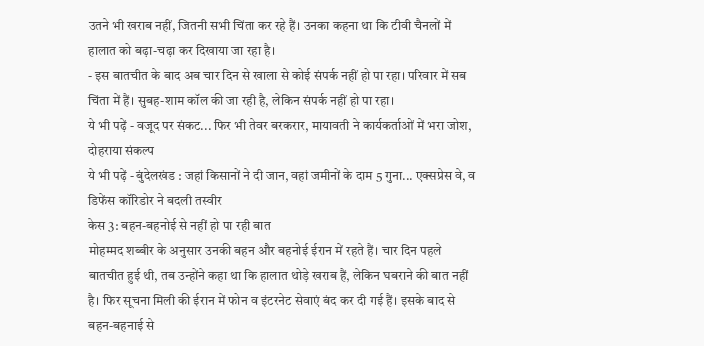उतने भी खराब नहीं, जितनी सभी चिंता कर रहे हैं। उनका कहना था कि टीवी चैनलों में हालात को बढ़ा-चढ़ा कर दिखाया जा रहा है।
- इस बातचीत के बाद अब चार दिन से खाला से कोई संपर्क नहीं हो पा रहा। परिवार में सब चिंता में हैं। सुबह-शाम कॉल की जा रही है, लेकिन संपर्क नहीं हो पा रहा।
ये भी पढ़ें - वजूद पर संकट... फिर भी तेवर बरकरार, मायावती ने कार्यकर्ताओं में भरा जोश, दोहराया संकल्प
ये भी पढ़ें - बुंदेलखंड : जहां किसानों ने दी जान, वहां जमीनों के दाम 5 गुना... एक्सप्रेस वे, व डिफेंस कॉरिडोर ने बदली तस्वीर
केस 3: बहन-बहनोई से नहीं हो पा रही बात
मोहम्मद शब्बीर के अनुसार उनकी बहन और बहनोई ईरान में रहते हैं। चार दिन पहले बातचीत हुई थी, तब उन्होंने कहा था कि हालात थोड़े खराब हैं, लेकिन घबराने की बात नहीं है। फिर सूचना मिली की ईरान में फोन व इंटरनेट सेवाएं बंद कर दी गई हैं। इसके बाद से बहन-बहनाई से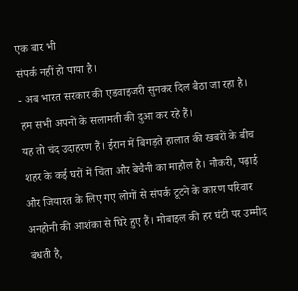एक बार भी
संपर्क नहीं हो पाया है।
- अब भारत सरकार की एडवाइजरी सुनकर दिल बैठा जा रहा है। हम सभी अपनों के सलामती की दुआ कर रहे हैं।
यह तो चंद उदाहरण हैं। ईरान में बिगड़ते हालात की खबरों के बीच शहर के कई घरों में चिंता और बेचैनी का माहौल है। नौकरी, पढ़ाई और जियारत के लिए गए लोगों से संपर्क टूटने के कारण परिवार अनहोनी की आशंका से घिरे हुए हैं। मोबाइल की हर घंटी पर उम्मीद बंधती है,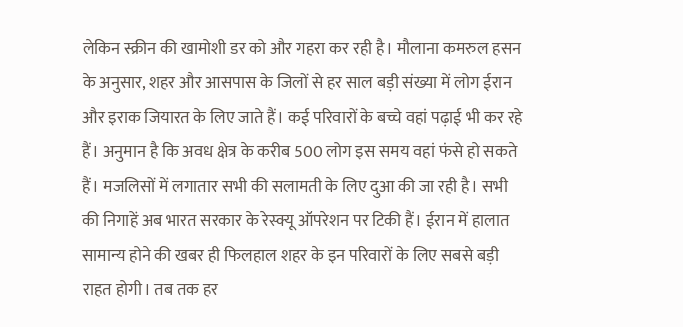लेकिन स्क्रीन की खामोशी डर को और गहरा कर रही है। मौलाना कमरुल हसन के अनुसार, शहर और आसपास के जिलों से हर साल बड़ी संख्या में लोग ईरान और इराक जियारत के लिए जाते हैं। कई परिवारों के बच्चे वहां पढ़ाई भी कर रहे हैं। अनुमान है कि अवध क्षेत्र के करीब 500 लोग इस समय वहां फंसे हो सकते हैं। मजलिसों में लगातार सभी की सलामती के लिए दुआ की जा रही है। सभी की निगाहें अब भारत सरकार के रेस्क्यू ऑपरेशन पर टिकी हैं। ईरान में हालात सामान्य होने की खबर ही फिलहाल शहर के इन परिवारों के लिए सबसे बड़ी राहत होगी। तब तक हर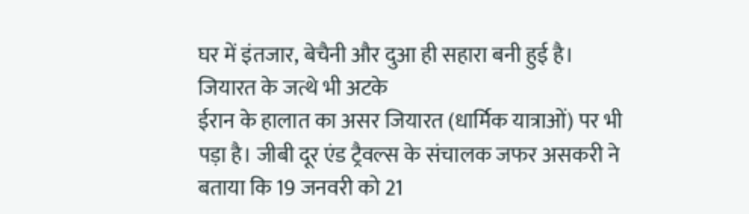घर में इंतजार, बेचैनी और दुआ ही सहारा बनी हुई है।
जियारत के जत्थे भी अटके
ईरान के हालात का असर जियारत (धार्मिक यात्राओं) पर भी पड़ा है। जीबी दूर एंड ट्रैवल्स के संचालक जफर असकरी ने बताया कि 19 जनवरी को 21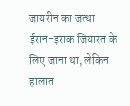जायरीन का जत्था ईरान-इराक जियारत के लिए जाना था, लेकिन हालात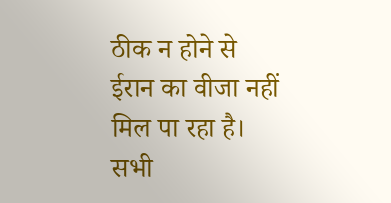ठीक न होने से ईरान का वीजा नहीं मिल पा रहा है। सभी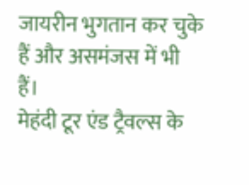जायरीन भुगतान कर चुके हैं और असमंजस में भी हैं।
मेहंदी टूर एंड ट्रैवल्स के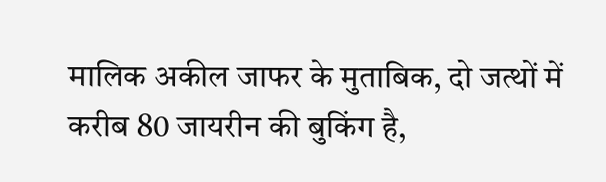मालिक अकील जाफर के मुताबिक, दो जत्थों में करीब 80 जायरीन की बुकिंग है,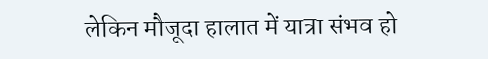लेकिन मौजूदा हालात में यात्रा संभव हो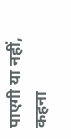पाएगी या नहीं, कहना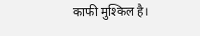काफी मुश्किल है।